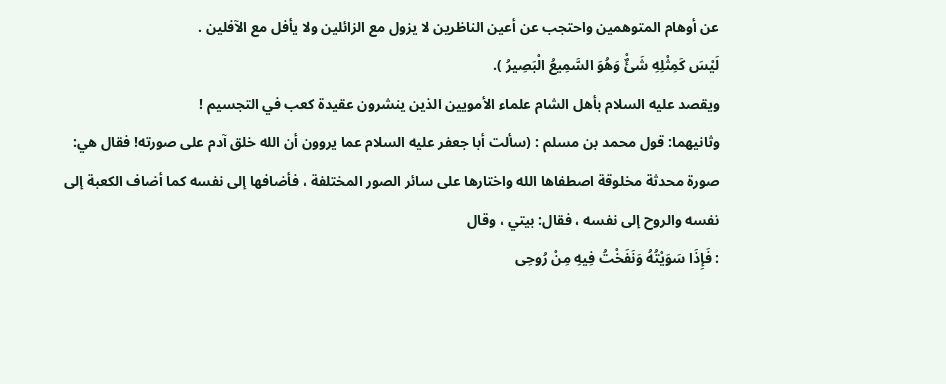عن أوهام المتوهمين واحتجب عن أعين الناظرين لا يزول مع الزائلين ولا يأفل مع الآفلين .
لَيْسَ كَمِثْلِهِ شَئٌْ وَهُوَ السَّمِيعُ الْبَصِيرُ ).
ويقصد عليه السلام بأهل الشام علماء الأمويين الذين ينشرون عقيدة كعب في التجسيم !
وثانيهما: قول محمد بن مسلم : (سألت أبا جعفر عليه السلام عما يروون أن الله خلق آدم على صورته! فقال هي: صورة محدثة مخلوقة اصطفاها الله واختارها على سائر الصور المختلفة ، فأضافها إلى نفسه كما أضاف الكعبة إلى نفسه والروح إلى نفسه ، فقال: بيتي ، وقال
: فَإِذَا سَوَيْتُهُ وَنَفَخْتُ فِيهِ مِنْ رُوحِى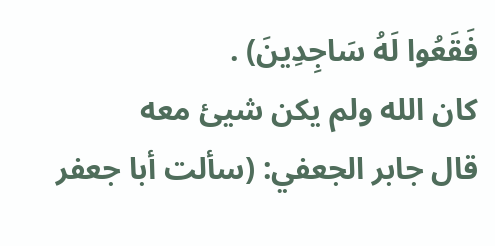فَقَعُوا لَهُ سَاجِدِينَ) .
كان الله ولم يكن شيئ معه
قال جابر الجعفي: (سألت أبا جعفر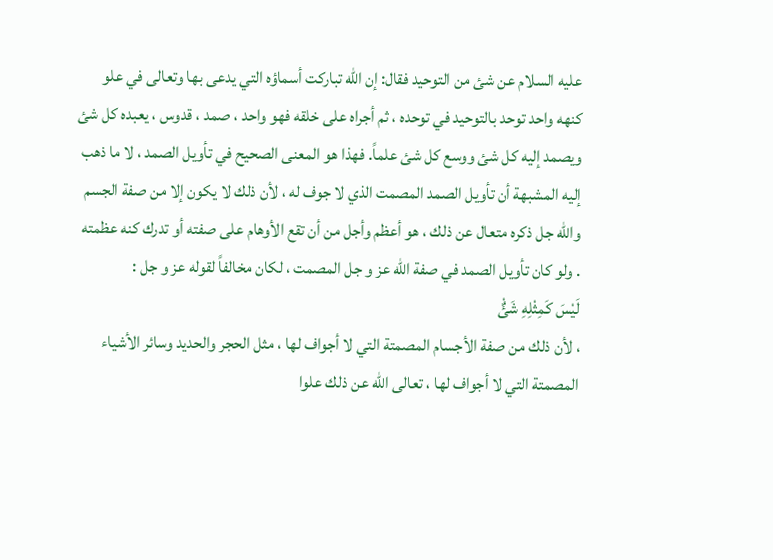عليه السلام عن شئ من التوحيد فقال: إن الله تباركت أسماؤه التي يدعى بها وتعالى في علو كنهه واحد توحد بالتوحيد في توحده ، ثم أجراه على خلقه فهو واحد ، صمد ، قدوس ، يعبده كل شئ ويصمد إليه كل شئ ووسع كل شئ علماً. فهذا هو المعنى الصحيح في تأويل الصمد ، لا ما ذهب إليه المشبهة أن تأويل الصمد المصمت الذي لا جوف له ، لأن ذلك لا يكون إلا من صفة الجسم والله جل ذكره متعال عن ذلك ، هو أعظم وأجل من أن تقع الأوهام على صفته أو تدرك كنه عظمته . ولو كان تأويل الصمد في صفة الله عز و جل المصمت ، لكان مخالفاً لقوله عز و جل :
لَيْسَ كَمِثْلِهِ شَئٌْ
، لأن ذلك من صفة الأجسام المصمتة التي لا أجواف لها ، مثل الحجر والحديد وسائر الأشياء المصمتة التي لا أجواف لها ، تعالى الله عن ذلك علوا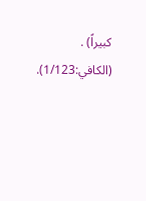كبيراً) . (الكافي:1/123).